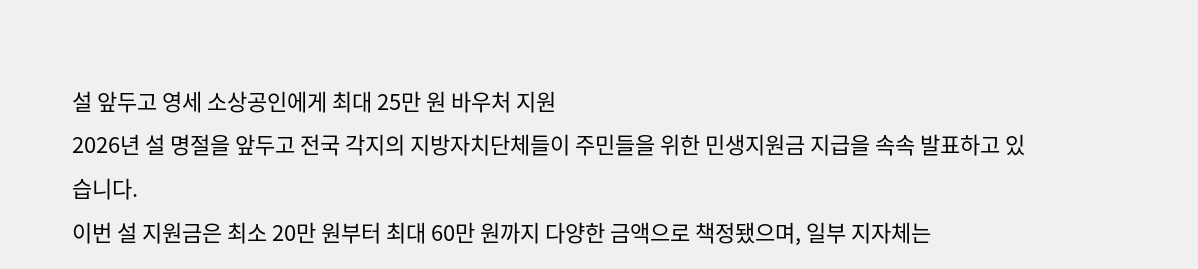설 앞두고 영세 소상공인에게 최대 25만 원 바우처 지원
2026년 설 명절을 앞두고 전국 각지의 지방자치단체들이 주민들을 위한 민생지원금 지급을 속속 발표하고 있습니다.
이번 설 지원금은 최소 20만 원부터 최대 60만 원까지 다양한 금액으로 책정됐으며, 일부 지자체는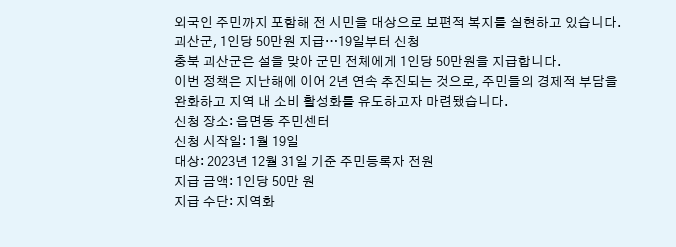외국인 주민까지 포함해 전 시민을 대상으로 보편적 복지를 실현하고 있습니다.
괴산군, 1인당 50만원 지급…19일부터 신청
충북 괴산군은 설을 맞아 군민 전체에게 1인당 50만원을 지급합니다.
이번 정책은 지난해에 이어 2년 연속 추진되는 것으로, 주민들의 경제적 부담을 완화하고 지역 내 소비 활성화를 유도하고자 마련됐습니다.
신청 장소: 읍면동 주민센터
신청 시작일: 1월 19일
대상: 2023년 12월 31일 기준 주민등록자 전원
지급 금액: 1인당 50만 원
지급 수단: 지역화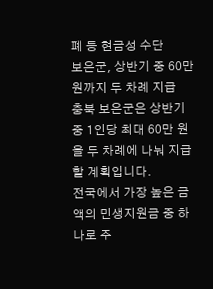폐 등 현금성 수단
보은군, 상반기 중 60만원까지 두 차례 지급
충북 보은군은 상반기 중 1인당 최대 60만 원을 두 차례에 나눠 지급할 계획입니다.
전국에서 가장 높은 금액의 민생지원금 중 하나로 주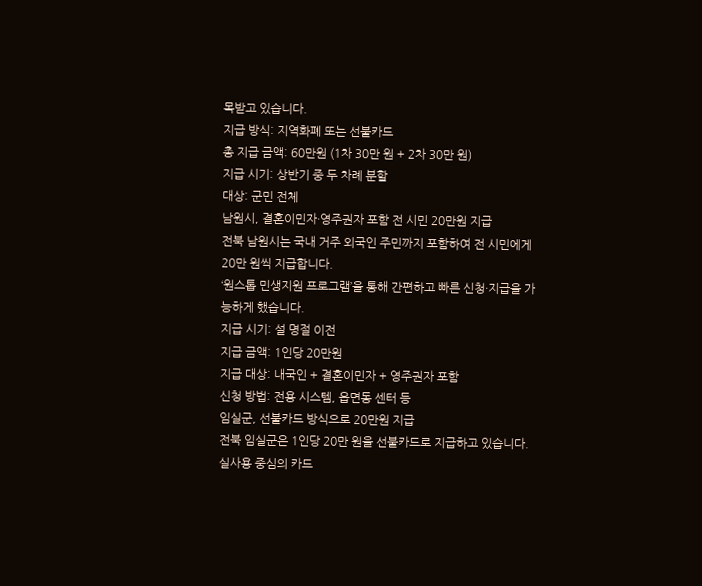목받고 있습니다.
지급 방식: 지역화폐 또는 선불카드
총 지급 금액: 60만원 (1차 30만 원 + 2차 30만 원)
지급 시기: 상반기 중 두 차례 분할
대상: 군민 전체
남원시, 결혼이민자·영주권자 포함 전 시민 20만원 지급
전북 남원시는 국내 거주 외국인 주민까지 포함하여 전 시민에게 20만 원씩 지급합니다.
‘원스톱 민생지원 프로그램’을 통해 간편하고 빠른 신청·지급을 가능하게 했습니다.
지급 시기: 설 명절 이전
지급 금액: 1인당 20만원
지급 대상: 내국인 + 결혼이민자 + 영주권자 포함
신청 방법: 전용 시스템, 읍면동 센터 등
임실군, 선불카드 방식으로 20만원 지급
전북 임실군은 1인당 20만 원을 선불카드로 지급하고 있습니다.
실사용 중심의 카드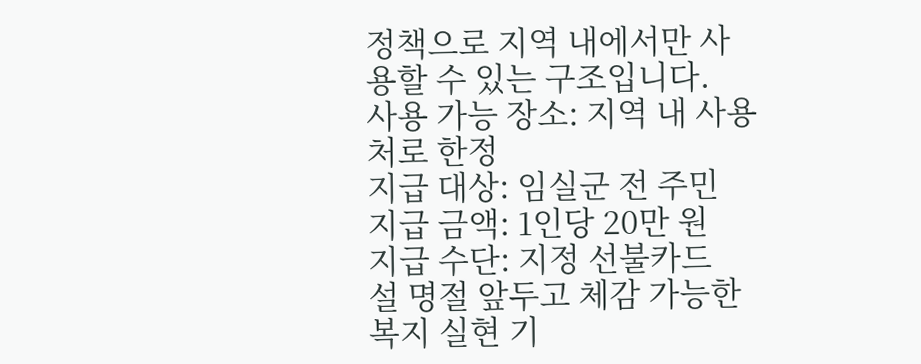정책으로 지역 내에서만 사용할 수 있는 구조입니다.
사용 가능 장소: 지역 내 사용처로 한정
지급 대상: 임실군 전 주민
지급 금액: 1인당 20만 원
지급 수단: 지정 선불카드
설 명절 앞두고 체감 가능한 복지 실현 기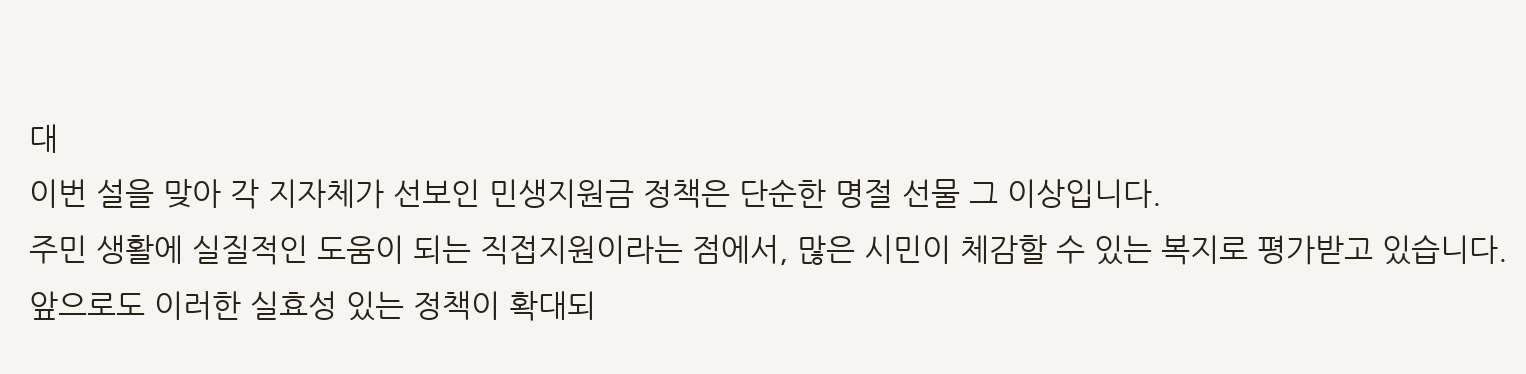대
이번 설을 맞아 각 지자체가 선보인 민생지원금 정책은 단순한 명절 선물 그 이상입니다.
주민 생활에 실질적인 도움이 되는 직접지원이라는 점에서, 많은 시민이 체감할 수 있는 복지로 평가받고 있습니다.
앞으로도 이러한 실효성 있는 정책이 확대되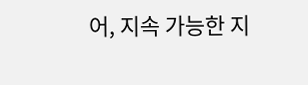어, 지속 가능한 지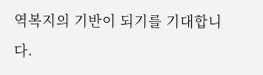역복지의 기반이 되기를 기대합니다.